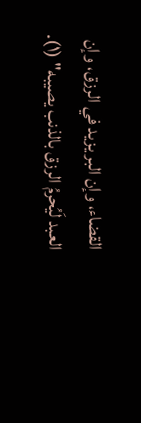القضاء، وإن البر يزيد في الرزق، وإن العبد لَيُحرمُ الرزق بالذنب يصيبه" (١).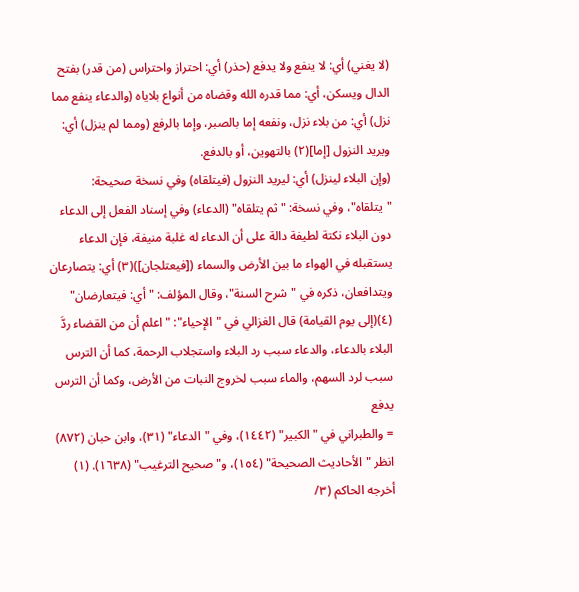(لا يغني) أي: لا ينفع ولا يدفع (حذر) أي: احتراز واحتراس (من قدر) بفتح الدال ويسكن، أي: مما قدره الله وقضاه من أنواع بلاياه (والدعاء ينفع مما نزل) أي: من بلاء نزل، ونفعه إما بالصبر، وإما بالرفع (ومما لم ينزل) أي: ويريد النزول [إما](٢) بالتهوين، أو بالدفع.
(وإن البلاء لينزل) أي: ليريد النزول (فيتلقاه) وفي نسخة صحيحة: "يتلقاه"، وفي نسخة: "ثم يتلقاه" (الدعاء) وفي إسناد الفعل إلى الدعاء دون البلاء نكتة لطيفة دالة على أن الدعاء له غلبة منيفة، فإن الدعاء يستقبله في الهواء ما بين الأرض والسماء ([فيعتلجان])(٣) أي: يتصارعان ويتدافعان، ذكره في "شرح السنة"، وقال المؤلف: "أي: فيتعارضان" (٤)(إلى يوم القيامة) قال الغزالي في "الإحياء": "اعلم أن من القضاء ردَّ البلاء بالدعاء، والدعاء سبب رد البلاء واستجلاب الرحمة، كما أن الترس سبب لرد السهم، والماء سبب لخروج النبات من الأرض، وكما أن الترس يدفع
= والطبراني في "الكبير" (١٤٤٢)، وفي "الدعاء" (٣١)، وابن حبان (٨٧٢) انظر "الأحاديث الصحيحة" (١٥٤)، و"صحيح الترغيب" (١٦٣٨). (١) أخرجه الحاكم (٣/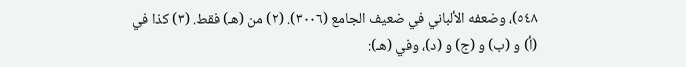٥٤٨)، وضعفه الألباني في ضعيف الجامع (٣٠٠٦). (٢) من (هـ) فقط. (٣) كذا في (أ) و (ب) و (ج) و (د)، وفي (هـ):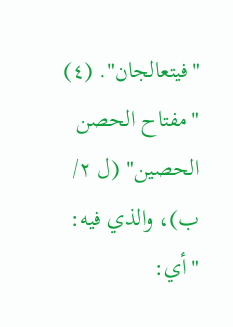"فيتعالجان". (٤) "مفتاح الحصن الحصين" (ل ٢/ ب)، والذي فيه: "أي: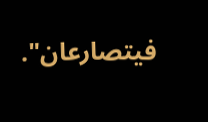فيتصارعان".